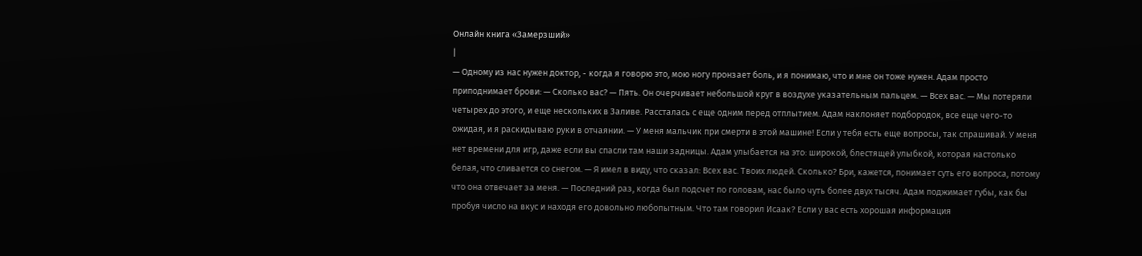Онлайн книга «Замерзший»
|
— Одному из нас нужен доктор, - когда я говорю это, мою ногу пронзает боль, и я понимаю, что и мне он тоже нужен. Адам просто приподнимает брови: — Сколько вас? — Пять. Он очерчивает небольшой круг в воздухе указательным пальцем. — Всех вас. — Мы потеряли четырех до этого, и еще нескольких в Заливе. Рассталась с еще одним перед отплытием. Адам наклоняет подбородок, все еще чего-то ожидая, и я раскидываю руки в отчаянии. — У меня мальчик при смерти в этой машине! Если у тебя есть еще вопросы, так спрашивай. У меня нет времени для игр, даже если вы спасли там наши задницы. Адам улыбается на это: широкой, блестящей улыбкой, которая настолько белая, что сливается со снегом. — Я имел в виду, что сказал: Всех вас. Твоих людей. Сколько? Бри, кажется, понимает суть его вопроса, потому что она отвечает за меня. — Последний раз, когда был подсчет по головам, нас было чуть более двух тысяч. Адам поджимает губы, как бы пробуя число на вкус и находя его довольно любопытным. Что там говорил Исаак? Если у вас есть хорошая информация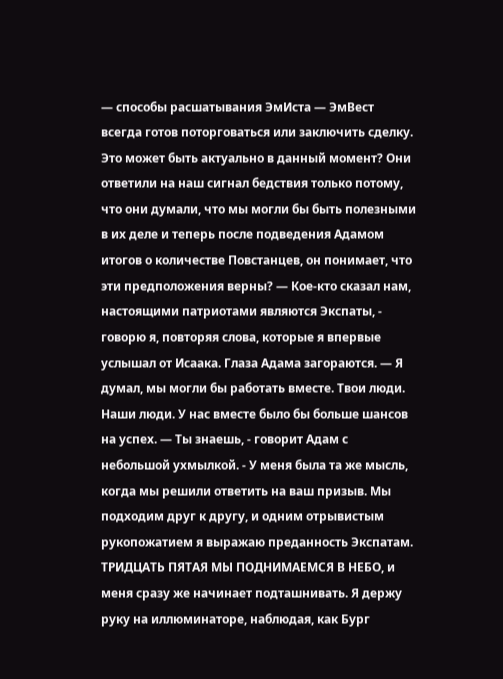— способы расшатывания ЭмИста — ЭмВест всегда готов поторговаться или заключить сделку. Это может быть актуально в данный момент? Они ответили на наш сигнал бедствия только потому, что они думали, что мы могли бы быть полезными в их деле и теперь после подведения Адамом итогов о количестве Повстанцев, он понимает, что эти предположения верны? — Кое-кто сказал нам, настоящими патриотами являются Экспаты, - говорю я, повторяя слова, которые я впервые услышал от Исаака. Глаза Адама загораются. — Я думал, мы могли бы работать вместе. Твои люди. Наши люди. У нас вместе было бы больше шансов на успех. — Ты знаешь, - говорит Адам с небольшой ухмылкой. - У меня была та же мысль, когда мы решили ответить на ваш призыв. Мы подходим друг к другу, и одним отрывистым рукопожатием я выражаю преданность Экспатам. ТРИДЦАТЬ ПЯТАЯ МЫ ПОДНИМАЕМСЯ В НЕБО, и меня сразу же начинает подташнивать. Я держу руку на иллюминаторе, наблюдая, как Бург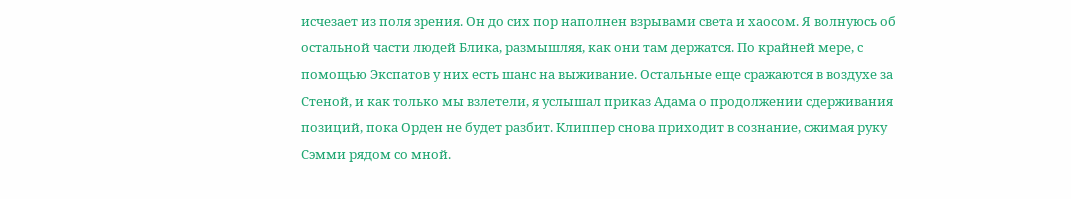исчезает из поля зрения. Он до сих пор наполнен взрывами света и хаосом. Я волнуюсь об остальной части людей Блика, размышляя, как они там держатся. По крайней мере, с помощью Экспатов у них есть шанс на выживание. Остальные еще сражаются в воздухе за Стеной, и как только мы взлетели, я услышал приказ Адама о продолжении сдерживания позиций, пока Орден не будет разбит. Клиппер снова приходит в сознание, сжимая руку Сэмми рядом со мной.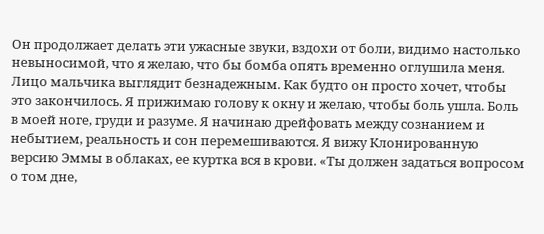Он продолжает делать эти ужасные звуки, вздохи от боли, видимо настолько невыносимой, что я желаю, что бы бомба опять временно оглушила меня. Лицо мальчика выглядит безнадежным. Как будто он просто хочет, чтобы это закончилось. Я прижимаю голову к окну и желаю, чтобы боль ушла. Боль в моей ноге, груди и разуме. Я начинаю дрейфовать между сознанием и небытием, реальность и сон перемешиваются. Я вижу Клонированную версию Эммы в облаках, ее куртка вся в крови. «Ты должен задаться вопросом о том дне,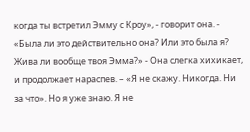когда ты встретил Эмму с Кроу», - говорит она. - «Была ли это действительно она? Или это была я? Жива ли вообще твоя Эмма?» - Она слегка хихикает, и продолжает нараспев. – «Я не скажу. Никогда. Ни за что». Но я уже знаю. Я не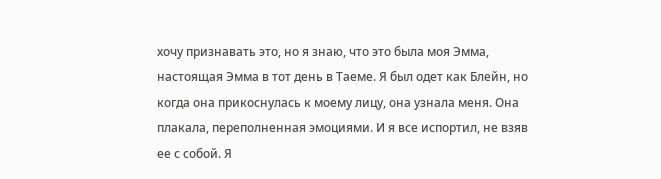хочу признавать это, но я знаю, что это была моя Эмма, настоящая Эмма в тот день в Таеме. Я был одет как Блейн, но когда она прикоснулась к моему лицу, она узнала меня. Она плакала, переполненная эмоциями. И я все испортил, не взяв ее с собой. Я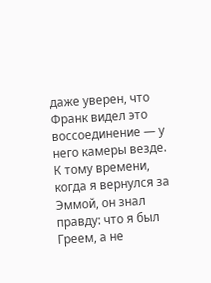даже уверен, что Франк видел это воссоединение — у него камеры везде. К тому времени, когда я вернулся за Эммой, он знал правду: что я был Греем, а не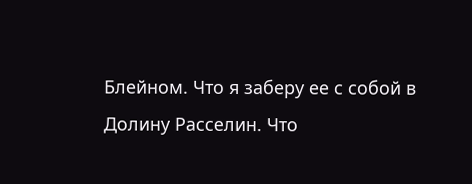Блейном. Что я заберу ее с собой в Долину Расселин. Что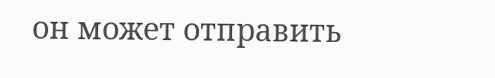он может отправить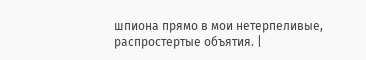шпиона прямо в мои нетерпеливые, распростертые объятия. |